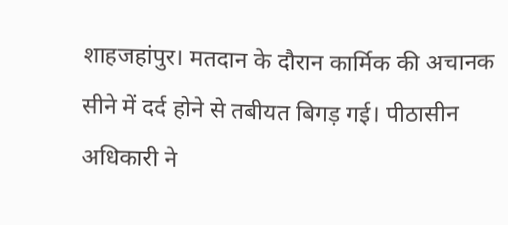शाहजहांपुर। मतदान के दौरान कार्मिक की अचानक सीने में दर्द होने से तबीयत बिगड़ गई। पीठासीन अधिकारी ने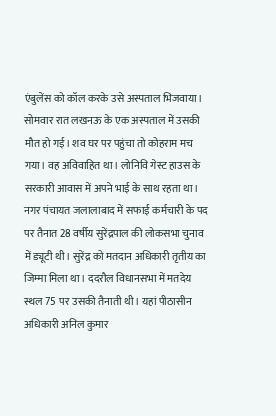एंबुलेंस को कॉल करके उसे अस्पताल भिजवाया। सोमवार रात लखनऊ के एक अस्पताल में उसकी मौत हो गई। शव घर पर पहुंचा तो कोहराम मच गया। वह अविवाहित था। लोनिवि गेस्ट हाउस के सरकारी आवास में अपने भाई के साथ रहता था।
नगर पंचायत जलालाबाद में सफाई कर्मचारी के पद पर तैनात 28 वर्षीय सुरेंद्रपाल की लोकसभा चुनाव में ड्यूटी थी। सुरेंद्र को मतदान अधिकारी तृतीय का जिम्मा मिला था। ददरौल विधानसभा में मतदेय स्थल 75 पर उसकी तैनाती थी। यहां पीठासीन अधिकारी अनिल कुमार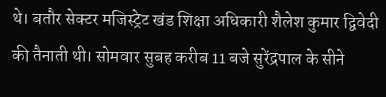थे। बतौर सेक्टर मजिस्ट्रेट खंड शिक्षा अधिकारी शैलेश कुमार द्विवेदी की तैनाती थी। सोमवार सुबह करीब 11 बजे सुरेंद्रपाल के सीने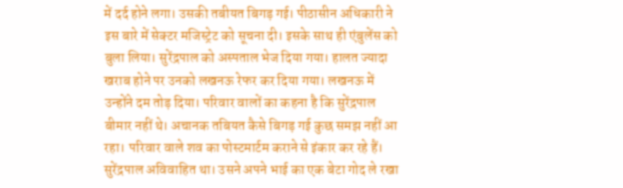में दर्द होने लगा। उसकी तबीयत बिगड़ गई। पीठासीन अधिकारी ने इस बारे में सेक्टर मजिस्ट्रेट को सूचना दी। इसके साथ ही एंबुलेंस को बुला लिया। सुरेंद्रपाल को अस्पताल भेज दिया गया। हालत ज्यादा खराब होने पर उनको लखनऊ रेफर कर दिया गया। लखनऊ में उन्होंने दम तोड़ दिया। परिवार वालों का कहना है कि सुरेंद्रपाल बीमार नहीं थे। अचानक तबियत कैसे बिगड़ गई कुछ समझ नहीं आ रहा। परिवार वाले शव का पोस्टमार्टम कराने से इंकार कर रहे हैं। सुरेंद्रपाल अविवाहित था। उसने अपने भाई का एक बेटा गोद ले रखा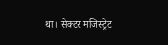था। सेक्टर मजिस्ट्रेट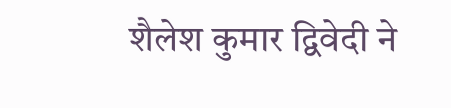शैलेश कुमार द्विवेदी ने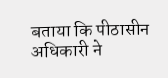बताया कि पीठासीन अधिकारी ने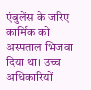एंबुलेंस के जरिए कार्मिक को अस्पताल भिजवा दिया था। उच्च अधिकारियों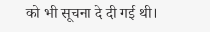को भी सूचना दे दी गई थी।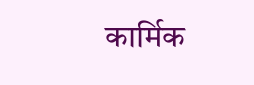कार्मिक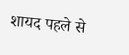शायद पहले से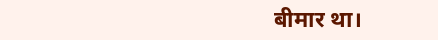बीमार था।